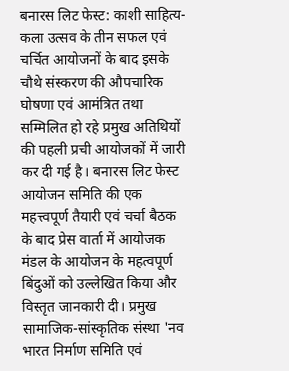बनारस लिट फेस्ट: काशी साहित्य-कला उत्सव के तीन सफल एवं चर्चित आयोजनों के बाद इसके चौथे संस्करण की औपचारिक घोषणा एवं आमंत्रित तथा सम्मिलित हो रहे प्रमुख अतिथियों की पहली प्रची आयोजकों में जारी कर दी गई है। बनारस लिट फेस्ट आयोजन समिति की एक महत्त्वपूर्ण तैयारी एवं चर्चा बैठक के बाद प्रेस वार्ता में आयोजक मंडल के आयोजन के महत्वपूर्ण बिंदुओं को उल्लेखित किया और विस्तृत जानकारी दी। प्रमुख सामाजिक-सांस्कृतिक संस्था 'नव भारत निर्माण समिति एवं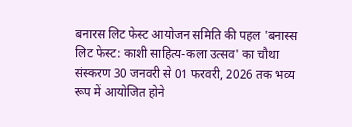बनारस लिट फेस्ट आयोजन समिति की पहल 'बनास्स लिट फेस्ट: काशी साहित्य-कला उत्सव' का चौथा संस्करण 30 जनवरी से 01 फरवरी, 2026 तक भव्य रूप में आयोजित होने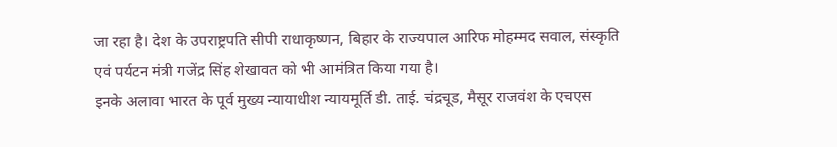जा रहा है। देश के उपराष्ट्रपति सीपी राधाकृष्णन, बिहार के राज्यपाल आरिफ मोहम्मद सवाल, संस्कृति एवं पर्यटन मंत्री गजेंद्र सिंह शेखावत को भी आमंत्रित किया गया है।
इनके अलावा भारत के पूर्व मुख्य न्यायाधीश न्यायमूर्ति डी. ताई. चंद्रचूड, मैसूर राजवंश के एचएस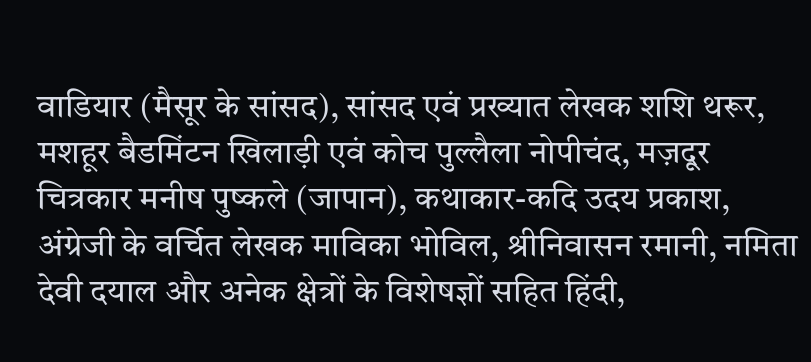वाडियार (मैसूर के सांसद), सांसद एवं प्रख्यात लेखक शशि थरूर, मशहूर बैडमिंटन खिलाड़ी एवं कोच पुल्लैला नोपीचंद, मज़दूर चित्रकार मनीष पुष्कले (जापान), कथाकार-कदि उदय प्रकाश, अंग्रेजी के वर्चित लेखक माविका भोविल, श्रीनिवासन रमानी, नमिता देवी दयाल और अनेक क्षेत्रों के विशेषज्ञों सहित हिंदी,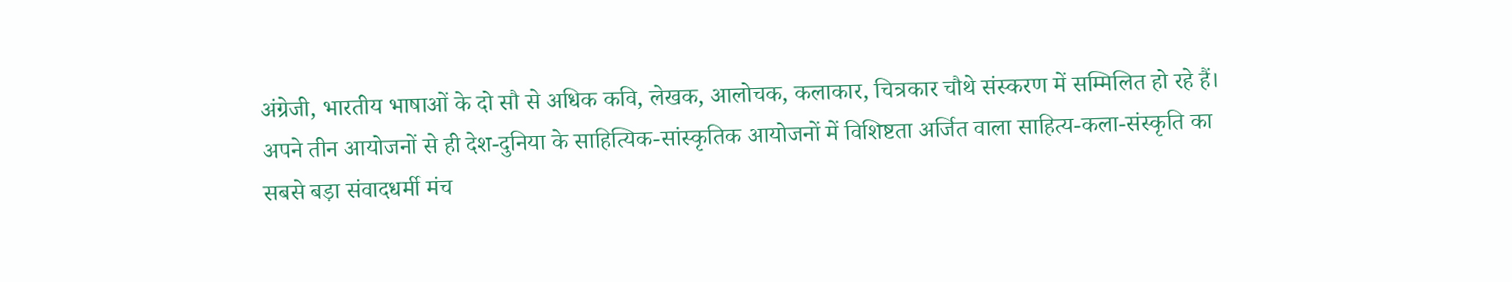अंग्रेजी, भारतीय भाषाओं के दो सौ से अधिक कवि, लेखक, आलोचक, कलाकार, चित्रकार चौथे संस्करण में सम्मिलित हो रहे हैं।
अपने तीन आयोजनों से ही देश-दुनिया के साहित्यिक-सांस्कृतिक आयोजनों में विशिष्टता अर्जित वाला साहित्य-कला-संस्कृति का सबसे बड़ा संवादधर्मी मंच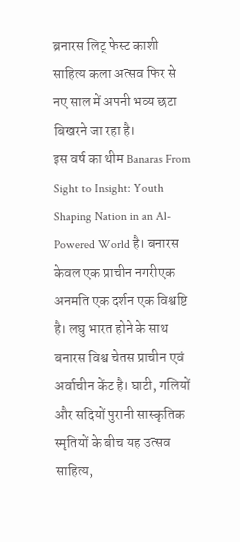ब्रनारस लिट् फेस्ट काशी साहित्य कला अत्सव फिर से नए साल में अपनी भव्य छटा बिखरने जा रहा है।
इस वर्ष का थीम Banaras From Sight to Insight: Youth Shaping Nation in an Al-Powered World है। बनारस केवल एक प्राचीन नगरीएक अनमति एक दर्शन एक विश्वष्टि है। लघु भारत होने के साथ बनारस विश्व चेतस प्राचीन एवं अर्वाचीन केंट है। घाटी, गलियों और सदियों पुरानी सास्कृतिक स्मृतियों के बीच यह उत्सव साहित्य,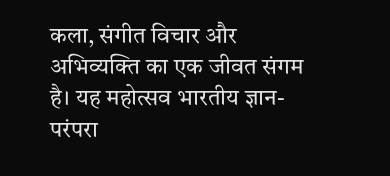कला, संगीत विचार और अभिव्यक्ति का एक जीवत संगम है। यह महोत्सव भारतीय ज्ञान-परंपरा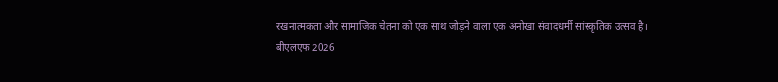रखनात्मकता और सामाजिक चेतना को एक साथ जोड़ने वाला एक अनोखा संवादधर्मी सांस्कृतिक उत्सव है।
बीएलएफ 2026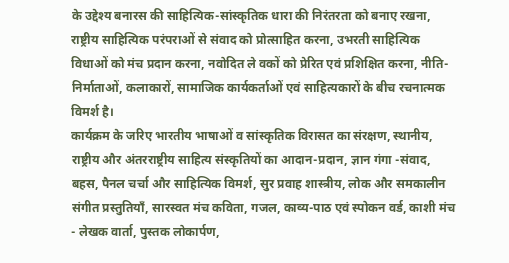के उद्देश्य बनारस की साहित्यिक-सांस्कृतिक धारा की निरंतरता को बनाए रखना, राष्ट्रीय साहित्यिक परंपराओं से संवाद को प्रोत्साहित करना, उभरती साहित्यिक विधाओं को मंच प्रदान करना, नवोदित ले वकों को प्रेरित एवं प्रशिक्षित करना, नीति-निर्माताओं, कलाकारों, सामाजिक कार्यकर्ताओं एवं साहित्यकारों के बीच रचनात्मक विमर्श है।
कार्यक्रम के जरिए भारतीय भाषाओं व सांस्कृतिक विरासत का संरक्षण, स्थानीय, राष्ट्रीय और अंतरराष्ट्रीय साहित्य संस्कृतियों का आदान-प्रदान, ज्ञान गंगा -संवाद, बहस, पैनल चर्चा और साहित्यिक विमर्श, सुर प्रवाह शास्त्रीय, लोक और समकालीन संगीत प्रस्तुतियाँ, सारस्वत मंच कविता, गजल, काव्य-पाठ एवं स्पोकन वर्ड, काशी मंच - लेखक वार्ता, पुस्तक लोकार्पण,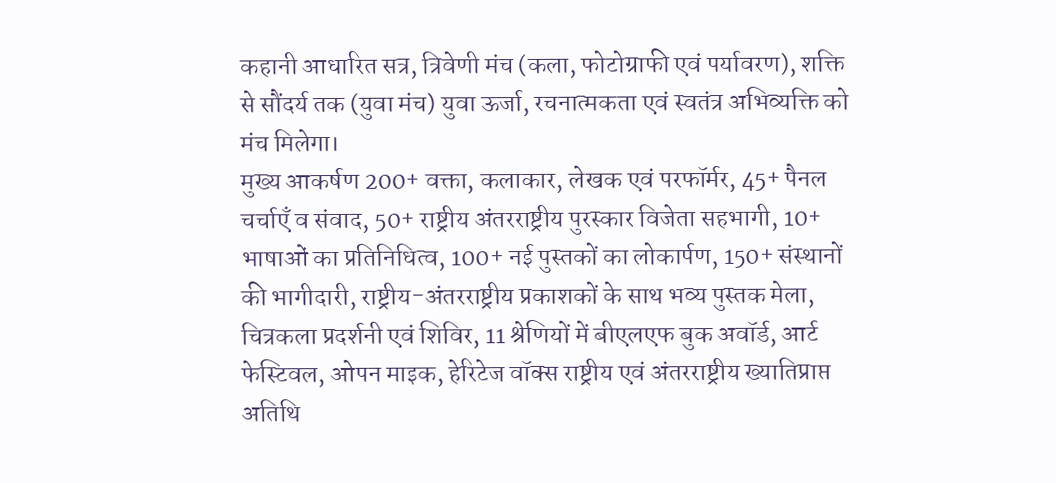कहानी आधारित सत्र, त्रिवेणी मंच (कला, फोटोग्राफी एवं पर्यावरण), शक्ति से सौंदर्य तक (युवा मंच) युवा ऊर्जा, रचनात्मकता एवं स्वतंत्र अभिव्यक्ति को मंच मिलेगा।
मुख्य आकर्षण 200+ वक्ता, कलाकार, लेखक एवं परफॉर्मर, 45+ पैनल चर्चाएँ व संवाद, 50+ राष्ट्रीय अंतरराष्ट्रीय पुरस्कार विजेता सहभागी, 10+ भाषाओं का प्रतिनिधित्व, 100+ नई पुस्तकों का लोकार्पण, 150+ संस्थानों की भागीदारी, राष्ट्रीय-अंतरराष्ट्रीय प्रकाशकों के साथ भव्य पुस्तक मेला, चित्रकला प्रदर्शनी एवं शिविर, 11 श्रेणियों में बीएलएफ बुक अवॉर्ड, आर्ट फेस्टिवल, ओपन माइक, हेरिटेज वॉक्स राष्ट्रीय एवं अंतरराष्ट्रीय ख्यातिप्राप्त अतिथि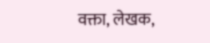वक्ता, लेखक,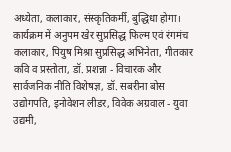अध्येता, कलाकार, संस्कृतिकर्मी, बुद्धिधा होगा।
कार्यक्रम में अनुपम खेर सुप्रसिद्ध फिल्म एवं रंगमंच कलाकार, पियुष मिश्रा सुप्रसिद्ध अभिनेता, गीतकार कवि व प्रस्तोता, डॉ. प्रशन्ना - विचारक और सार्वजनिक नीति विशेषज्ञ, डॉ. सबरीना बोस उद्योगपति, इनोवेशन लीडर, विवेक अग्रवाल - युवा उद्यमी,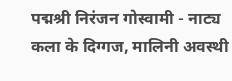पद्मश्री निरंजन गोस्वामी - नाट्य कला के दिग्गज, मालिनी अवस्थी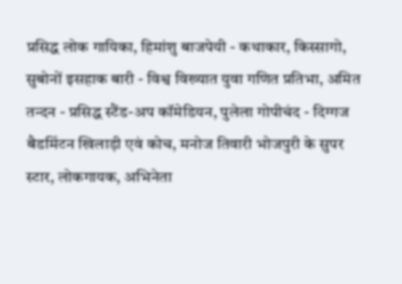प्रसिद्ध लोक गायिका, हिमांशु बाजपेयी - कथाकार, किस्सागो, सुबोनों इसहाक बारी - विश्व विख्यात युवा गणित प्रतिभा, अमित तन्दन - प्रसिद्ध स्टैंड-अप कॉमेडियन, पुलेला गोपीचंद - दिग्गज बैडमिंटन खिलाड़ी एवं कोच, मनोज तिवारी भोजपुरी के सुपर स्टार, लोकगायक, अभिनेता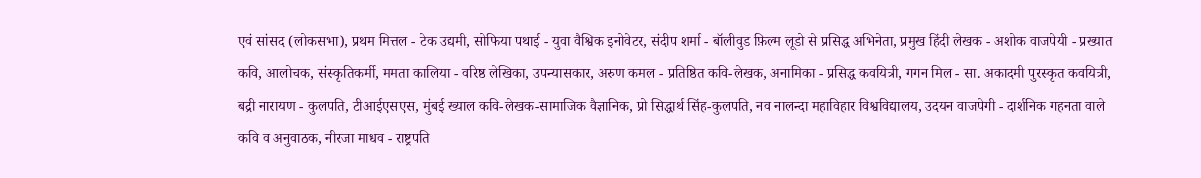एवं सांसद (लोकसभा), प्रथम मित्तल - टेक उद्यमी, सोफिया पथाई - युवा वैश्विक इनोवेटर, संदीप शर्मा - बॉलीवुड फ़िल्म लूडो से प्रसिद्ध अभिनेता, प्रमुख हिंदी लेखक - अशोक वाजपेयी - प्रख्यात कवि, आलोचक, संस्कृतिकर्मी, ममता कालिया - वरिष्ठ लेखिका, उपन्यासकार, अरुण कमल - प्रतिष्ठित कवि-लेखक, अनामिका - प्रसिद्ध कवयित्री, गगन मिल - सा. अकादमी पुरस्कृत कवयित्री, बद्री नारायण - कुलपति, टीआईएसएस, मुंबई ख्याल कवि-लेखक-सामाजिक वैज्ञानिक, प्रो सिद्धार्थ सिंह-कुलपति, नव नालन्दा महाविहार विश्वविद्यालय, उदयन वाजपेगी - दार्शनिक गहनता वाले कवि व अनुवाठक, नीरजा माधव - राष्ट्रपति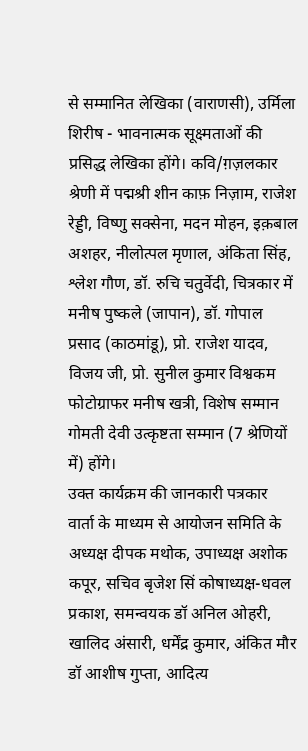से सम्मानित लेखिका (वाराणसी), उर्मिला शिरीष - भावनात्मक सूक्ष्मताओं की प्रसिद्ध लेखिका होंगे। कवि/ग़ज़लकार श्रेणी में पद्मश्री शीन काफ़ निज़ाम, राजेश रेड्डी, विष्णु सक्सेना, मदन मोहन, इक़बाल अशहर, नीलोत्पल मृणाल, अंकिता सिंह, श्लेश गौण, डॉ. रुचि चतुर्वेदी, चित्रकार में मनीष पुष्कले (जापान), डॉ. गोपाल प्रसाद (काठमांडू), प्रो. राजेश यादव, विजय जी, प्रो. सुनील कुमार विश्वकम फोटोग्राफर मनीष खत्री, विशेष सम्मान गोमती देवी उत्कृष्टता सम्मान (7 श्रेणियों में) होंगे।
उक्त कार्यक्रम की जानकारी पत्रकार वार्ता के माध्यम से आयोजन समिति के अध्यक्ष दीपक मथोक, उपाध्यक्ष अशोक कपूर, सचिव बृजेश सिं कोषाध्यक्ष-धवल प्रकाश, समन्वयक डॉ अनिल ओहरी, खालिद अंसारी, धर्मेंद्र कुमार, अंकित मौर डॉ आशीष गुप्ता, आदित्य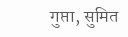गुप्ता, सुमित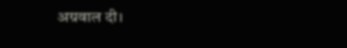अग्रवाल दी।